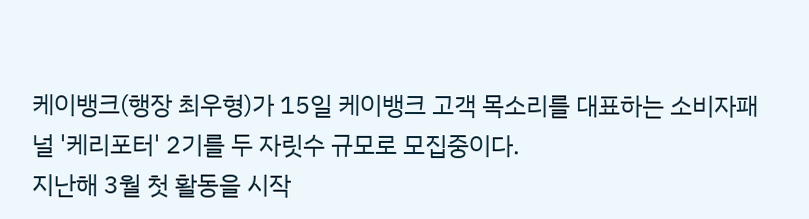케이뱅크(행장 최우형)가 15일 케이뱅크 고객 목소리를 대표하는 소비자패널 '케리포터' 2기를 두 자릿수 규모로 모집중이다.
지난해 3월 첫 활동을 시작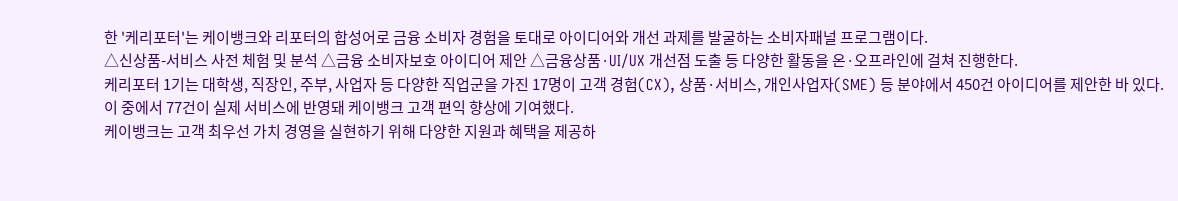한 '케리포터'는 케이뱅크와 리포터의 합성어로 금융 소비자 경험을 토대로 아이디어와 개선 과제를 발굴하는 소비자패널 프로그램이다.
△신상품-서비스 사전 체험 및 분석 △금융 소비자보호 아이디어 제안 △금융상품·UI/UX 개선점 도출 등 다양한 활동을 온·오프라인에 걸쳐 진행한다.
케리포터 1기는 대학생, 직장인, 주부, 사업자 등 다양한 직업군을 가진 17명이 고객 경험(CX), 상품·서비스, 개인사업자(SME) 등 분야에서 450건 아이디어를 제안한 바 있다.
이 중에서 77건이 실제 서비스에 반영돼 케이뱅크 고객 편익 향상에 기여했다.
케이뱅크는 고객 최우선 가치 경영을 실현하기 위해 다양한 지원과 혜택을 제공하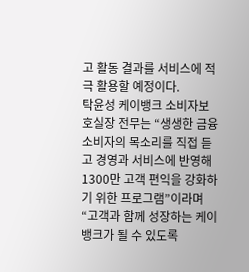고 활동 결과를 서비스에 적극 활용할 예정이다.
탁윤성 케이뱅크 소비자보호실장 전무는 “생생한 금융소비자의 목소리를 직접 듣고 경영과 서비스에 반영해 1300만 고객 편익을 강화하기 위한 프로그램”이라며 “고객과 함께 성장하는 케이뱅크가 될 수 있도록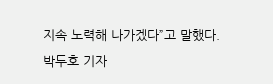지속 노력해 나가겠다”고 말했다.
박두호 기자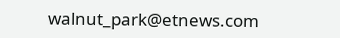walnut_park@etnews.com